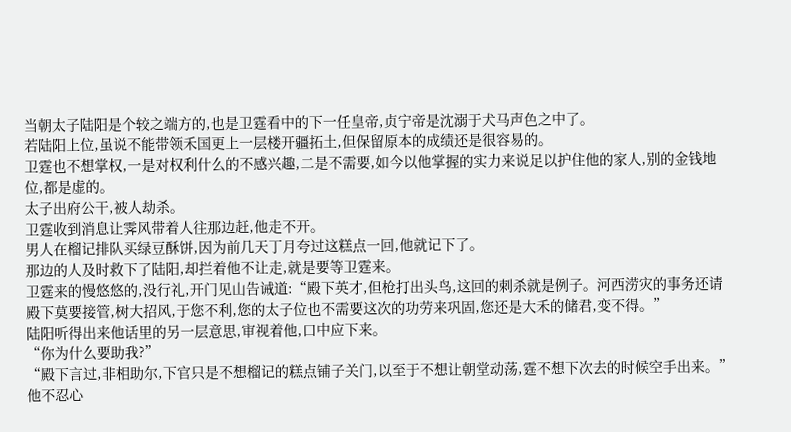当朝太子陆阳是个较之端方的,也是卫霆看中的下一任皇帝,贞宁帝是沈溺于犬马声色之中了。
若陆阳上位,虽说不能带领禾国更上一层楼开疆拓土,但保留原本的成绩还是很容易的。
卫霆也不想掌权,一是对权利什么的不感兴趣,二是不需要,如今以他掌握的实力来说足以护住他的家人,别的金钱地位,都是虚的。
太子出府公干,被人劫杀。
卫霆收到消息让霁风带着人往那边赶,他走不开。
男人在榴记排队买绿豆酥饼,因为前几天丁月夸过这糕点一回,他就记下了。
那边的人及时救下了陆阳,却拦着他不让走,就是要等卫霆来。
卫霆来的慢悠悠的,没行礼,开门见山告诫道:“殿下英才,但枪打出头鸟,这回的刺杀就是例子。河西涝灾的事务还请殿下莫要接管,树大招风,于您不利,您的太子位也不需要这次的功劳来巩固,您还是大禾的储君,变不得。”
陆阳听得出来他话里的另一层意思,审视着他,口中应下来。
“你为什么要助我?”
“殿下言过,非相助尔,下官只是不想榴记的糕点铺子关门,以至于不想让朝堂动荡,霆不想下次去的时候空手出来。”
他不忍心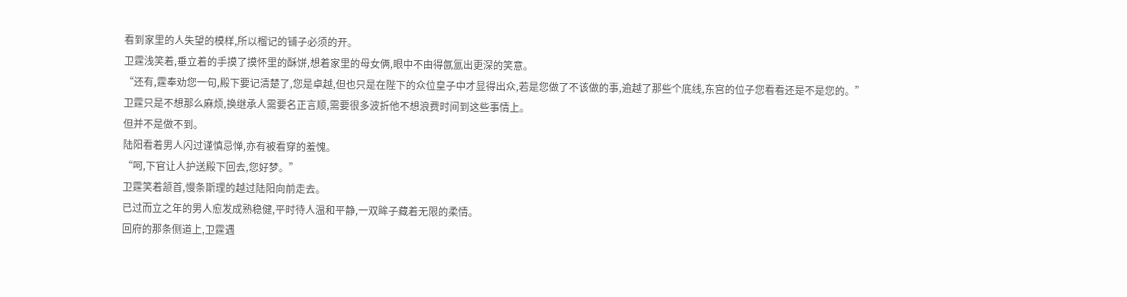看到家里的人失望的模样,所以榴记的铺子必须的开。
卫霆浅笑着,垂立着的手摸了摸怀里的酥饼,想着家里的母女俩,眼中不由得氤氲出更深的笑意。
“还有,霆奉劝您一句,殿下要记清楚了,您是卓越,但也只是在陛下的众位皇子中才显得出众,若是您做了不该做的事,逾越了那些个底线,东宫的位子您看看还是不是您的。”
卫霆只是不想那么麻烦,换继承人需要名正言顺,需要很多波折他不想浪费时间到这些事情上。
但并不是做不到。
陆阳看着男人闪过谨慎忌惮,亦有被看穿的羞愧。
“呵,下官让人护送殿下回去,您好梦。”
卫霆笑着颔首,慢条斯理的越过陆阳向前走去。
已过而立之年的男人愈发成熟稳健,平时待人温和平静,一双眸子藏着无限的柔情。
回府的那条侧道上,卫霆遇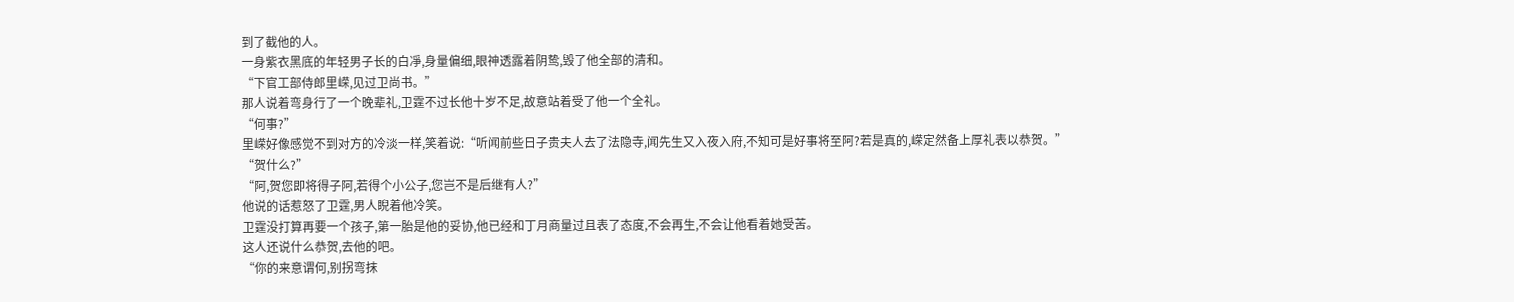到了截他的人。
一身紫衣黑底的年轻男子长的白凈,身量偏细,眼神透露着阴鸷,毁了他全部的清和。
“下官工部侍郎里嵘,见过卫尚书。”
那人说着弯身行了一个晚辈礼,卫霆不过长他十岁不足,故意站着受了他一个全礼。
“何事?”
里嵘好像感觉不到对方的冷淡一样,笑着说:“听闻前些日子贵夫人去了法隐寺,闻先生又入夜入府,不知可是好事将至阿?若是真的,嵘定然备上厚礼表以恭贺。”
“贺什么?”
“阿,贺您即将得子阿,若得个小公子,您岂不是后继有人?”
他说的话惹怒了卫霆,男人睨着他冷笑。
卫霆没打算再要一个孩子,第一胎是他的妥协,他已经和丁月商量过且表了态度,不会再生,不会让他看着她受苦。
这人还说什么恭贺,去他的吧。
“你的来意谓何,别拐弯抹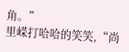角。”
里嵘打哈哈的笑笑,“尚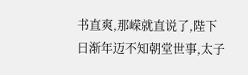书直爽,那嵘就直说了,陛下日渐年迈不知朝堂世事,太子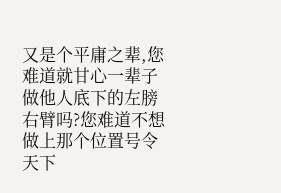又是个平庸之辈,您难道就甘心一辈子做他人底下的左膀右臂吗?您难道不想做上那个位置号令天下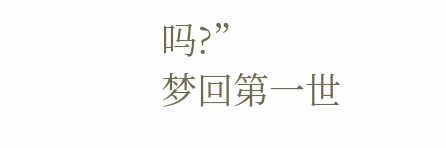吗?”
梦回第一世